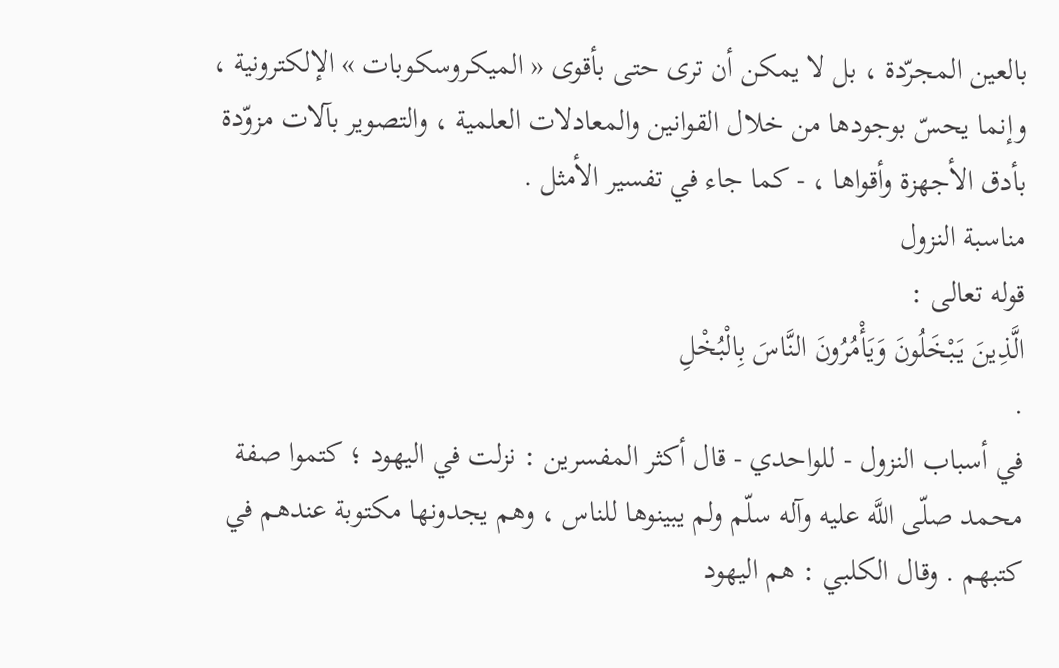بالعين المجرّدة ، بل لا يمكن أن ترى حتى بأقوى « الميكروسكوبات » الإلكترونية ، وإنما يحسّ بوجودها من خلال القوانين والمعادلات العلمية ، والتصوير بآلات مزوّدة بأدق الأجهزة وأقواها ، - كما جاء في تفسير الأمثل .
مناسبة النزول
قوله تعالى :
الَّذِينَ يَبْخَلُونَ وَيَأْمُرُونَ النَّاسَ بِالْبُخْلِ
.
في أسباب النزول - للواحدي - قال أكثر المفسرين : نزلت في اليهود ؛ كتموا صفة محمد صلّى اللَّه عليه وآله سلّم ولم يبينوها للناس ، وهم يجدونها مكتوبة عندهم في كتبهم . وقال الكلبي : هم اليهود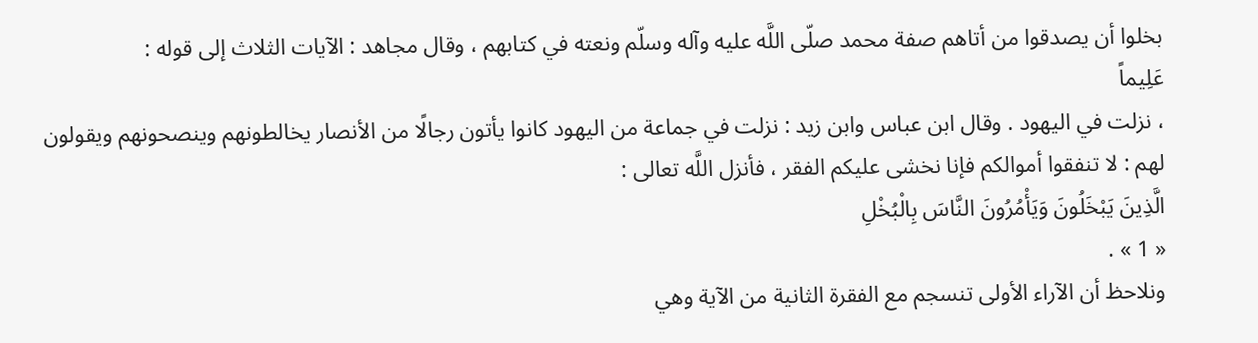بخلوا أن يصدقوا من أتاهم صفة محمد صلّى اللَّه عليه وآله وسلّم ونعته في كتابهم ، وقال مجاهد : الآيات الثلاث إلى قوله :
عَلِيماً
، نزلت في اليهود . وقال ابن عباس وابن زيد : نزلت في جماعة من اليهود كانوا يأتون رجالًا من الأنصار يخالطونهم وينصحونهم ويقولون لهم : لا تنفقوا أموالكم فإنا نخشى عليكم الفقر ، فأنزل اللَّه تعالى :
الَّذِينَ يَبْخَلُونَ وَيَأْمُرُونَ النَّاسَ بِالْبُخْلِ
« 1 » .
ونلاحظ أن الآراء الأولى تنسجم مع الفقرة الثانية من الآية وهي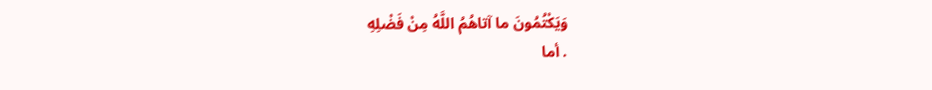وَيَكْتُمُونَ ما آتاهُمُ اللَّهُ مِنْ فَضْلِهِ
. أما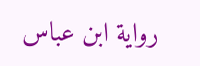رواية ابن عباس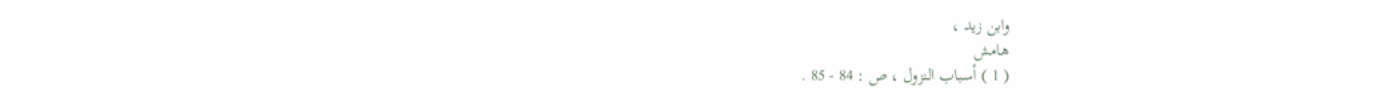وابن زيد ،
هامش
( 1 ) أسباب النزول ، ص : 84 - 85 .